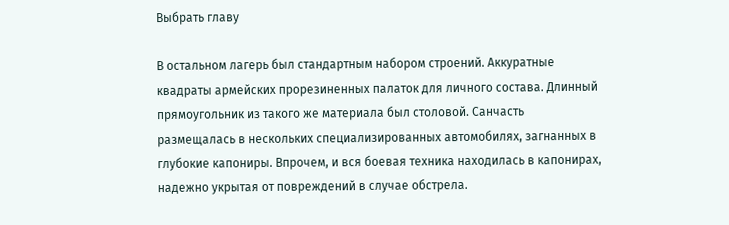Выбрать главу

В остальном лагерь был стандартным набором строений. Аккуратные квадраты армейских прорезиненных палаток для личного состава. Длинный прямоугольник из такого же материала был столовой. Санчасть размещалась в нескольких специализированных автомобилях, загнанных в глубокие капониры. Впрочем, и вся боевая техника находилась в капонирах, надежно укрытая от повреждений в случае обстрела.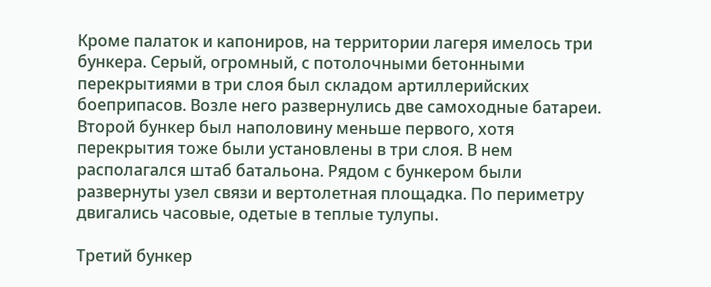Кроме палаток и капониров, на территории лагеря имелось три бункера. Серый, огромный, с потолочными бетонными перекрытиями в три слоя был складом артиллерийских боеприпасов. Возле него развернулись две самоходные батареи. Второй бункер был наполовину меньше первого, хотя перекрытия тоже были установлены в три слоя. В нем располагался штаб батальона. Рядом с бункером были развернуты узел связи и вертолетная площадка. По периметру двигались часовые, одетые в теплые тулупы.

Третий бункер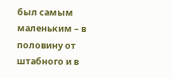был самым маленьким – в половину от штабного и в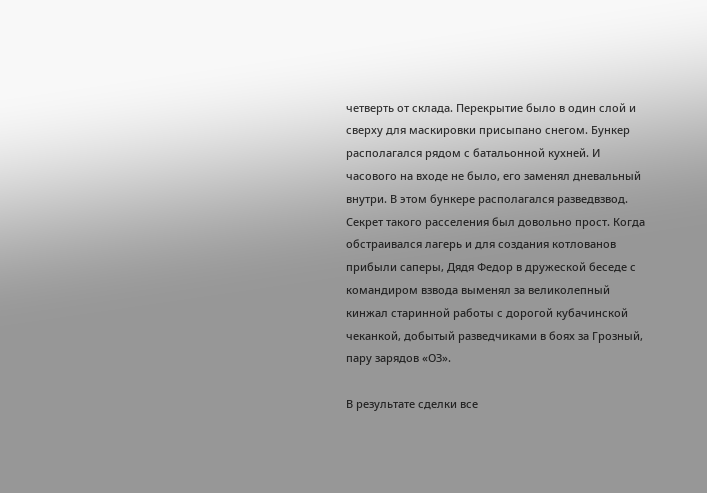четверть от склада. Перекрытие было в один слой и сверху для маскировки присыпано снегом. Бункер располагался рядом с батальонной кухней. И часового на входе не было, его заменял дневальный внутри. В этом бункере располагался разведвзвод. Секрет такого расселения был довольно прост. Когда обстраивался лагерь и для создания котлованов прибыли саперы, Дядя Федор в дружеской беседе с командиром взвода выменял за великолепный кинжал старинной работы с дорогой кубачинской чеканкой, добытый разведчиками в боях за Грозный, пару зарядов «ОЗ».

В результате сделки все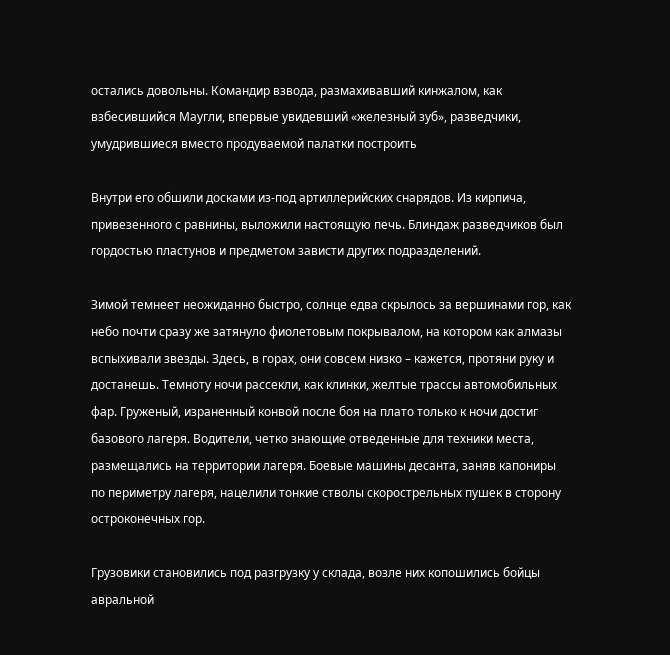остались довольны. Командир взвода, размахивавший кинжалом, как взбесившийся Маугли, впервые увидевший «железный зуб», разведчики, умудрившиеся вместо продуваемой палатки построить

Внутри его обшили досками из-под артиллерийских снарядов. Из кирпича, привезенного с равнины, выложили настоящую печь. Блиндаж разведчиков был гордостью пластунов и предметом зависти других подразделений.

Зимой темнеет неожиданно быстро, солнце едва скрылось за вершинами гор, как небо почти сразу же затянуло фиолетовым покрывалом, на котором как алмазы вспыхивали звезды. Здесь, в горах, они совсем низко – кажется, протяни руку и достанешь. Темноту ночи рассекли, как клинки, желтые трассы автомобильных фар. Груженый, израненный конвой после боя на плато только к ночи достиг базового лагеря. Водители, четко знающие отведенные для техники места, размещались на территории лагеря. Боевые машины десанта, заняв капониры по периметру лагеря, нацелили тонкие стволы скорострельных пушек в сторону остроконечных гор.

Грузовики становились под разгрузку у склада, возле них копошились бойцы авральной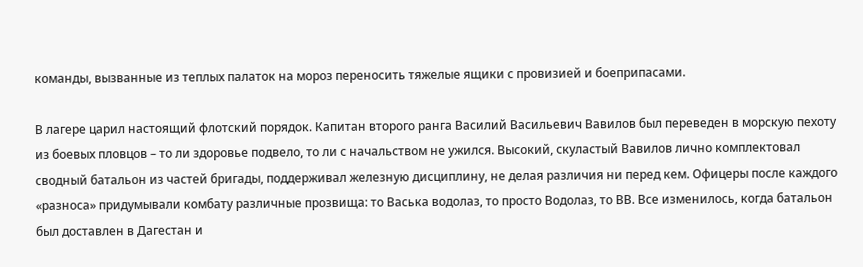команды, вызванные из теплых палаток на мороз переносить тяжелые ящики с провизией и боеприпасами.

В лагере царил настоящий флотский порядок. Капитан второго ранга Василий Васильевич Вавилов был переведен в морскую пехоту из боевых пловцов – то ли здоровье подвело, то ли с начальством не ужился. Высокий, скуластый Вавилов лично комплектовал сводный батальон из частей бригады, поддерживал железную дисциплину, не делая различия ни перед кем. Офицеры после каждого «разноса» придумывали комбату различные прозвища: то Васька водолаз, то просто Водолаз, то ВВ. Все изменилось, когда батальон был доставлен в Дагестан и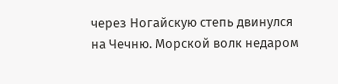через Ногайскую степь двинулся на Чечню. Морской волк недаром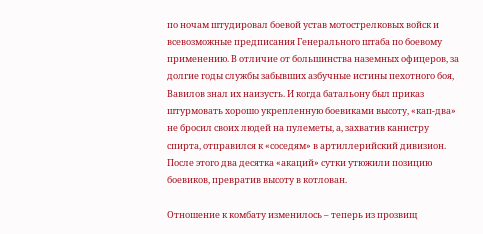по ночам штудировал боевой устав мотострелковых войск и всевозможные предписания Генерального штаба по боевому применению. В отличие от большинства наземных офицеров, за долгие годы службы забывших азбучные истины пехотного боя, Вавилов знал их наизусть. И когда батальону был приказ штурмовать хорошо укрепленную боевиками высоту, «кап-два» не бросил своих людей на пулеметы, а, захватив канистру спирта, отправился к «соседям» в артиллерийский дивизион. После этого два десятка «акаций» сутки утюжили позицию боевиков, превратив высоту в котлован.

Отношение к комбату изменилось – теперь из прозвищ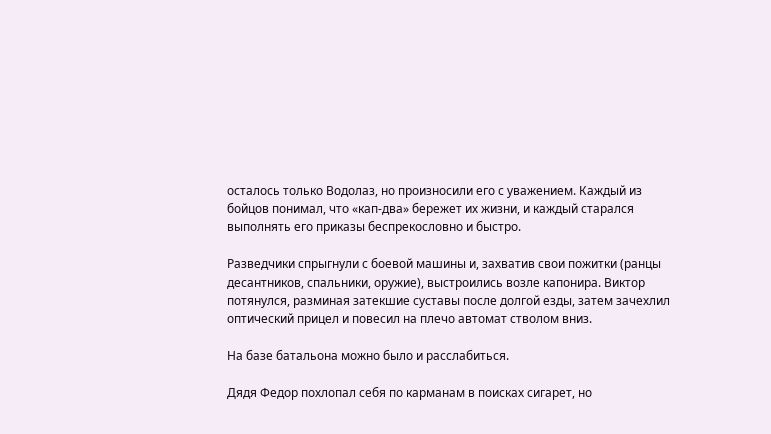осталось только Водолаз, но произносили его с уважением. Каждый из бойцов понимал, что «кап-два» бережет их жизни, и каждый старался выполнять его приказы беспрекословно и быстро.

Разведчики спрыгнули с боевой машины и, захватив свои пожитки (ранцы десантников, спальники, оружие), выстроились возле капонира. Виктор потянулся, разминая затекшие суставы после долгой езды, затем зачехлил оптический прицел и повесил на плечо автомат стволом вниз.

На базе батальона можно было и расслабиться.

Дядя Федор похлопал себя по карманам в поисках сигарет, но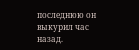последнюю он выкурил час назад.